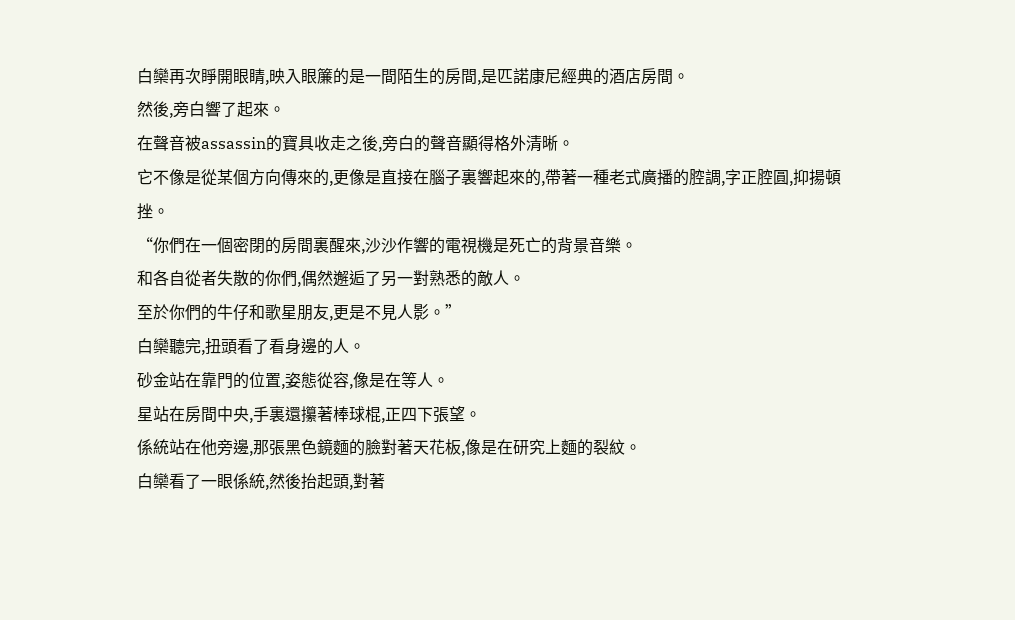白欒再次睜開眼睛,映入眼簾的是一間陌生的房間,是匹諾康尼經典的酒店房間。
然後,旁白響了起來。
在聲音被assassin的寶具收走之後,旁白的聲音顯得格外清晰。
它不像是從某個方向傳來的,更像是直接在腦子裏響起來的,帶著一種老式廣播的腔調,字正腔圓,抑揚頓挫。
“你們在一個密閉的房間裏醒來,沙沙作響的電視機是死亡的背景音樂。
和各自從者失散的你們,偶然邂逅了另一對熟悉的敵人。
至於你們的牛仔和歌星朋友,更是不見人影。”
白欒聽完,扭頭看了看身邊的人。
砂金站在靠門的位置,姿態從容,像是在等人。
星站在房間中央,手裏還攥著棒球棍,正四下張望。
係統站在他旁邊,那張黑色鏡麵的臉對著天花板,像是在研究上麵的裂紋。
白欒看了一眼係統,然後抬起頭,對著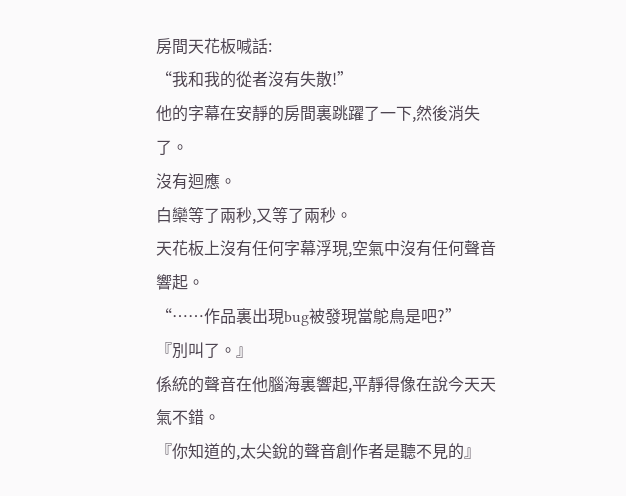房間天花板喊話:
“我和我的從者沒有失散!”
他的字幕在安靜的房間裏跳躍了一下,然後消失了。
沒有迴應。
白欒等了兩秒,又等了兩秒。
天花板上沒有任何字幕浮現,空氣中沒有任何聲音響起。
“……作品裏出現bug被發現當鴕鳥是吧?”
『別叫了。』
係統的聲音在他腦海裏響起,平靜得像在說今天天氣不錯。
『你知道的,太尖銳的聲音創作者是聽不見的』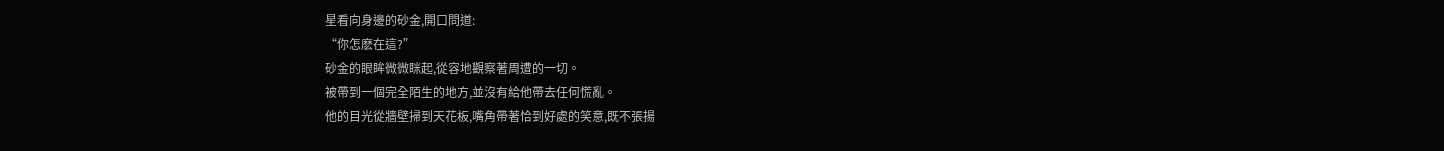星看向身邊的砂金,開口問道:
“你怎麽在這?”
砂金的眼眸微微眯起,從容地觀察著周遭的一切。
被帶到一個完全陌生的地方,並沒有給他帶去任何慌亂。
他的目光從牆壁掃到天花板,嘴角帶著恰到好處的笑意,既不張揚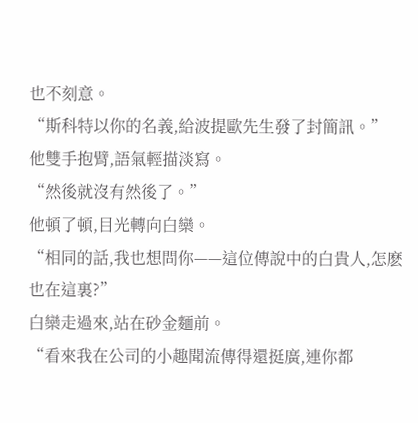也不刻意。
“斯科特以你的名義,給波提歐先生發了封簡訊。”
他雙手抱臂,語氣輕描淡寫。
“然後就沒有然後了。”
他頓了頓,目光轉向白欒。
“相同的話,我也想問你——這位傳說中的白貴人,怎麽也在這裏?”
白欒走過來,站在砂金麵前。
“看來我在公司的小趣聞流傳得還挺廣,連你都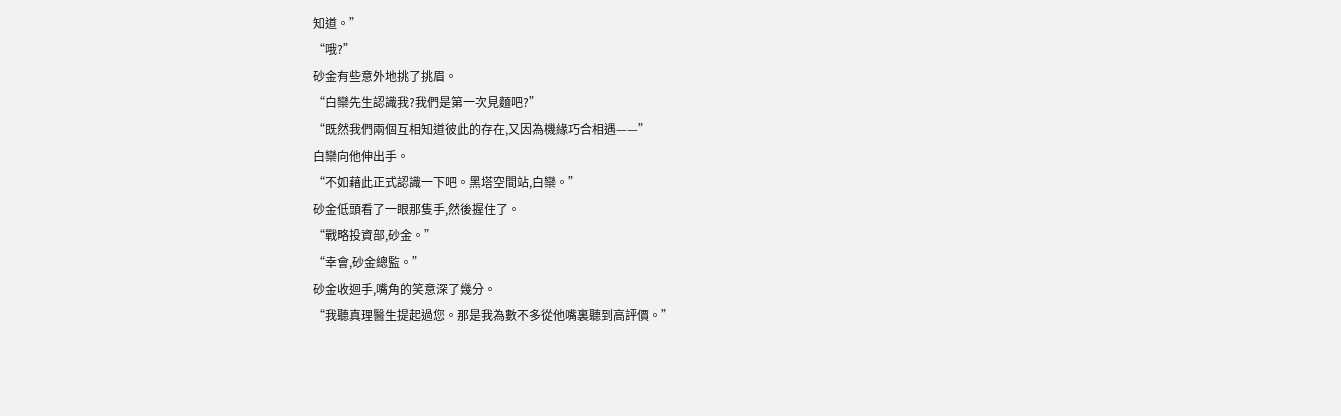知道。”
“哦?”
砂金有些意外地挑了挑眉。
“白欒先生認識我?我們是第一次見麵吧?”
“既然我們兩個互相知道彼此的存在,又因為機緣巧合相遇——”
白欒向他伸出手。
“不如藉此正式認識一下吧。黑塔空間站,白欒。”
砂金低頭看了一眼那隻手,然後握住了。
“戰略投資部,砂金。”
“幸會,砂金總監。”
砂金收迴手,嘴角的笑意深了幾分。
“我聽真理醫生提起過您。那是我為數不多從他嘴裏聽到高評價。”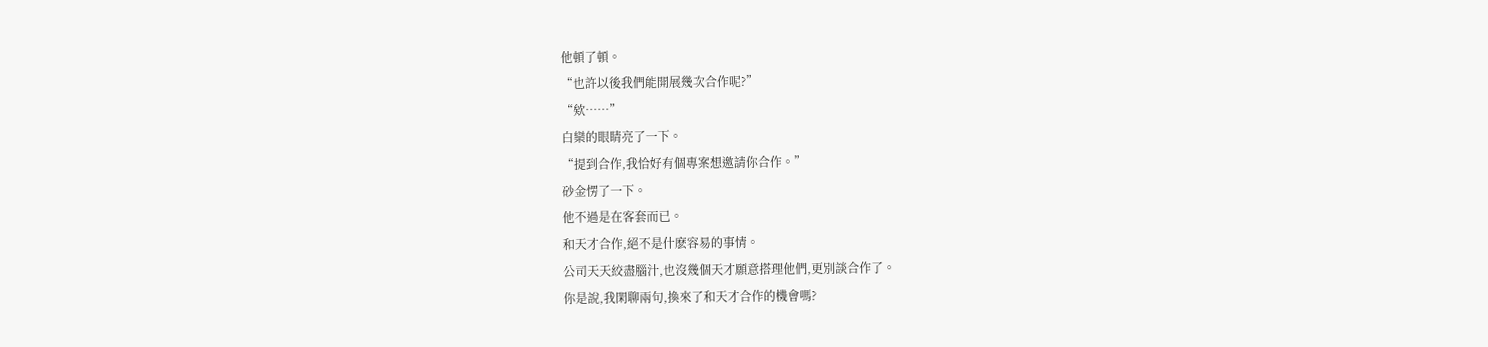他頓了頓。
“也許以後我們能開展幾次合作呢?”
“欸……”
白欒的眼睛亮了一下。
“提到合作,我恰好有個專案想邀請你合作。”
砂金愣了一下。
他不過是在客套而已。
和天才合作,絕不是什麽容易的事情。
公司天天絞盡腦汁,也沒幾個天才願意搭理他們,更別談合作了。
你是說,我閑聊兩句,換來了和天才合作的機會嗎?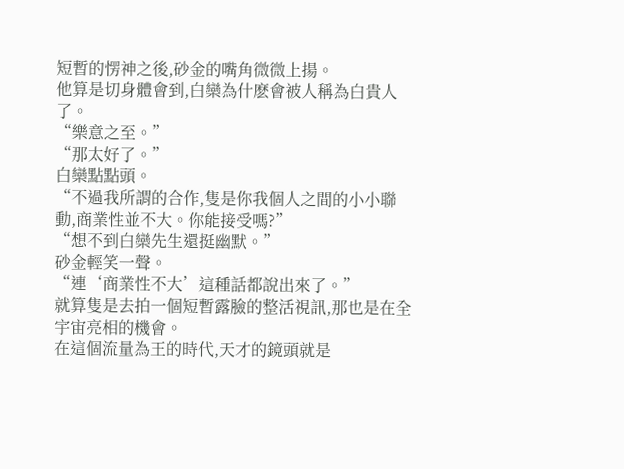短暫的愣神之後,砂金的嘴角微微上揚。
他算是切身體會到,白欒為什麽會被人稱為白貴人了。
“樂意之至。”
“那太好了。”
白欒點點頭。
“不過我所謂的合作,隻是你我個人之間的小小聯動,商業性並不大。你能接受嗎?”
“想不到白欒先生還挺幽默。”
砂金輕笑一聲。
“連‘商業性不大’這種話都說出來了。”
就算隻是去拍一個短暫露臉的整活視訊,那也是在全宇宙亮相的機會。
在這個流量為王的時代,天才的鏡頭就是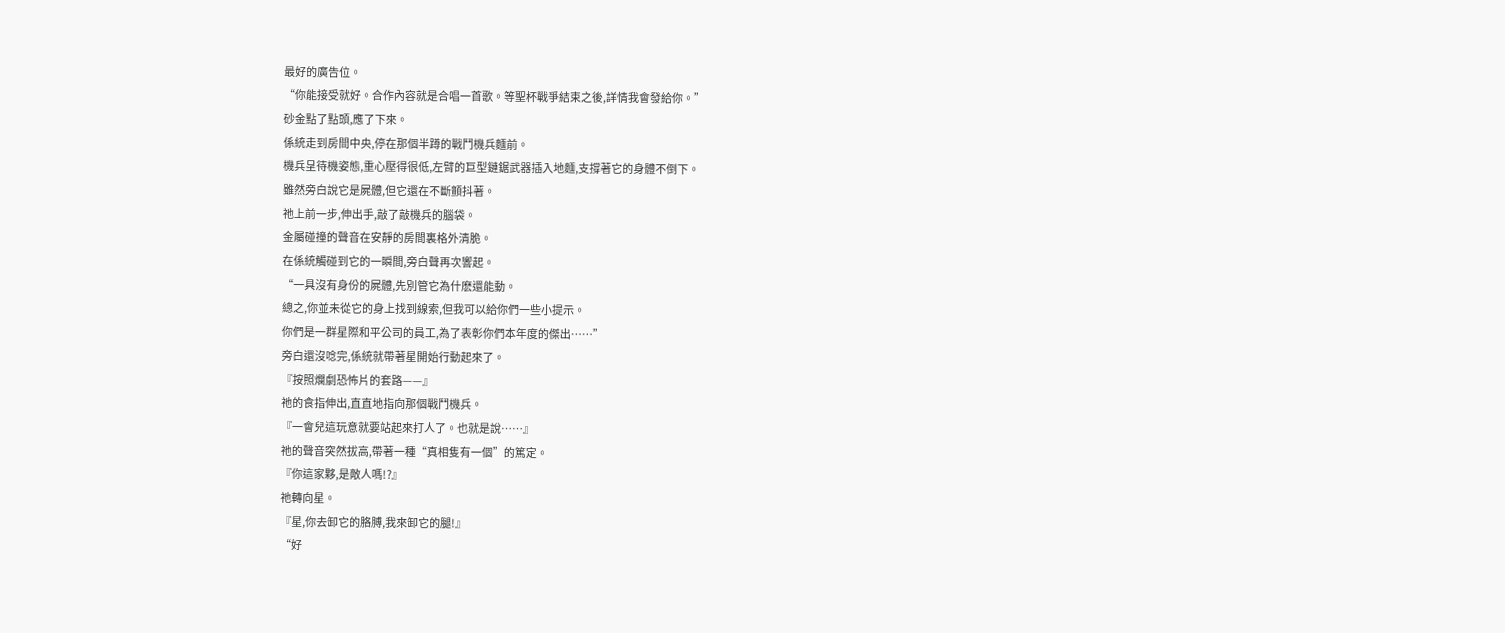最好的廣告位。
“你能接受就好。合作內容就是合唱一首歌。等聖杯戰爭結束之後,詳情我會發給你。”
砂金點了點頭,應了下來。
係統走到房間中央,停在那個半蹲的戰鬥機兵麵前。
機兵呈待機姿態,重心壓得很低,左臂的巨型鏈鋸武器插入地麵,支撐著它的身體不倒下。
雖然旁白說它是屍體,但它還在不斷顫抖著。
祂上前一步,伸出手,敲了敲機兵的腦袋。
金屬碰撞的聲音在安靜的房間裏格外清脆。
在係統觸碰到它的一瞬間,旁白聲再次響起。
“一具沒有身份的屍體,先別管它為什麽還能動。
總之,你並未從它的身上找到線索,但我可以給你們一些小提示。
你們是一群星際和平公司的員工,為了表彰你們本年度的傑出……”
旁白還沒唸完,係統就帶著星開始行動起來了。
『按照爛劇恐怖片的套路——』
祂的食指伸出,直直地指向那個戰鬥機兵。
『一會兒這玩意就要站起來打人了。也就是說……』
祂的聲音突然拔高,帶著一種“真相隻有一個”的篤定。
『你這家夥,是敵人嗎!?』
祂轉向星。
『星,你去卸它的胳膊,我來卸它的腿!』
“好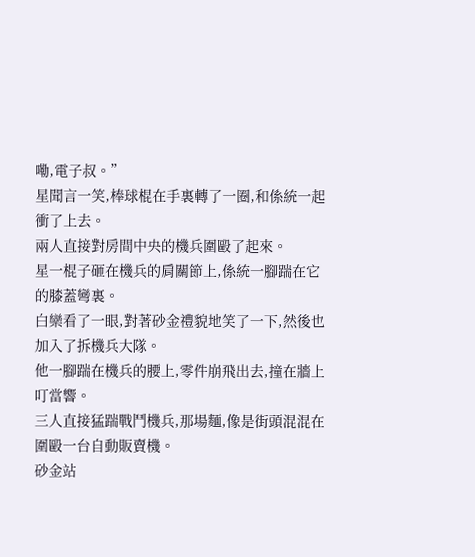嘞,電子叔。”
星聞言一笑,棒球棍在手裏轉了一圈,和係統一起衝了上去。
兩人直接對房間中央的機兵圍毆了起來。
星一棍子砸在機兵的肩關節上,係統一腳踹在它的膝蓋彎裏。
白欒看了一眼,對著砂金禮貌地笑了一下,然後也加入了拆機兵大隊。
他一腳踹在機兵的腰上,零件崩飛出去,撞在牆上叮當響。
三人直接猛踹戰鬥機兵,那場麵,像是街頭混混在圍毆一台自動販賣機。
砂金站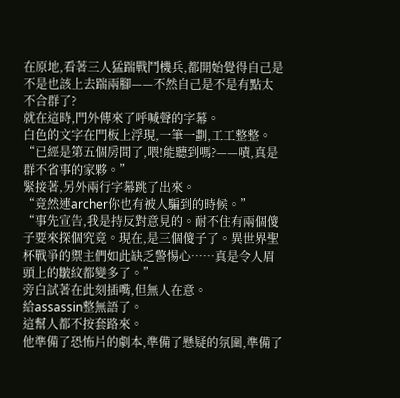在原地,看著三人猛踹戰鬥機兵,都開始覺得自己是不是也該上去踹兩腳——不然自己是不是有點太不合群了?
就在這時,門外傳來了呼喊聲的字幕。
白色的文字在門板上浮現,一筆一劃,工工整整。
“已經是第五個房間了,喂!能聽到嗎?——嘖,真是群不省事的家夥。”
緊接著,另外兩行字幕跳了出來。
“竟然連archer你也有被人騙到的時候。”
“事先宣告,我是持反對意見的。耐不住有兩個傻子要來探個究竟。現在,是三個傻子了。異世界聖杯戰爭的禦主們如此缺乏警惕心……真是令人眉頭上的皺紋都變多了。”
旁白試著在此刻插嘴,但無人在意。
給assassin整無語了。
這幫人都不按套路來。
他準備了恐怖片的劇本,準備了懸疑的氛圍,準備了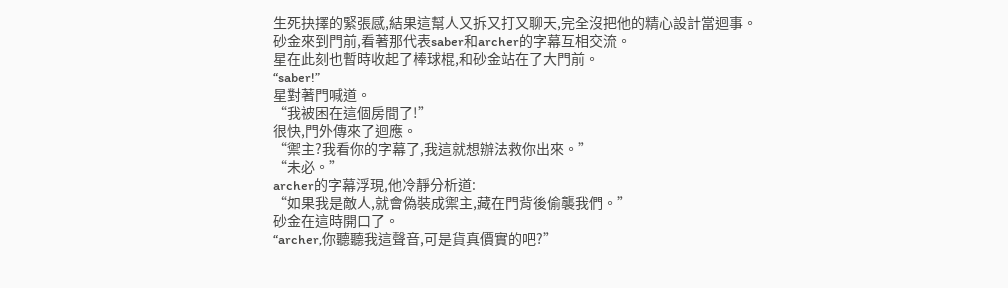生死抉擇的緊張感,結果這幫人又拆又打又聊天,完全沒把他的精心設計當迴事。
砂金來到門前,看著那代表saber和archer的字幕互相交流。
星在此刻也暫時收起了棒球棍,和砂金站在了大門前。
“saber!”
星對著門喊道。
“我被困在這個房間了!”
很快,門外傳來了迴應。
“禦主?我看你的字幕了,我這就想辦法救你出來。”
“未必。”
archer的字幕浮現,他冷靜分析道:
“如果我是敵人,就會偽裝成禦主,藏在門背後偷襲我們。”
砂金在這時開口了。
“archer,你聽聽我這聲音,可是貨真價實的吧?”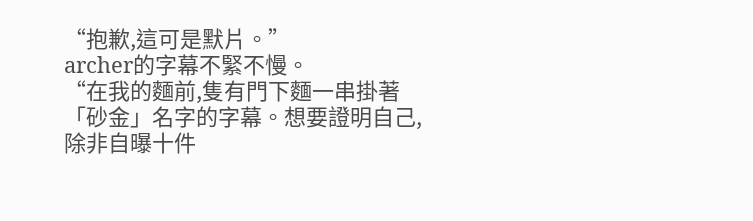“抱歉,這可是默片。”
archer的字幕不緊不慢。
“在我的麵前,隻有門下麵一串掛著「砂金」名字的字幕。想要證明自己,除非自曝十件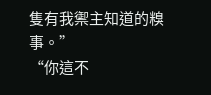隻有我禦主知道的糗事。”
“你這不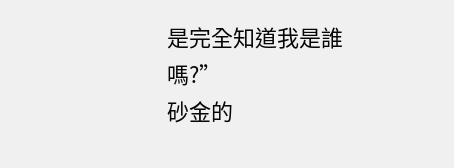是完全知道我是誰嗎?”
砂金的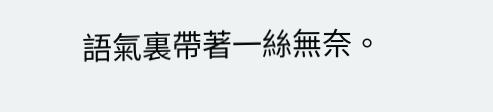語氣裏帶著一絲無奈。